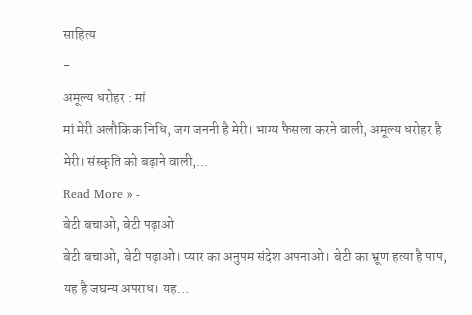साहित्य
-
अमूल्य धरोहर : मां
मां मेरी अलौकिक निधि, जग जननी है मेरी। भाग्य फैसला करने वाली, अमूल्य धरोहर है मेरी। संस्कृति को बढ़ाने वाली,…
Read More » -
बेटी बचाओ, बेटी पढ़ाओ
बेटी बचाओ, बेटी पढ़ाओ। प्यार का अनुपम संदेश अपनाओ। बेटी का भ्रूण हत्या है पाप, यह है जघन्य अपराध। यह…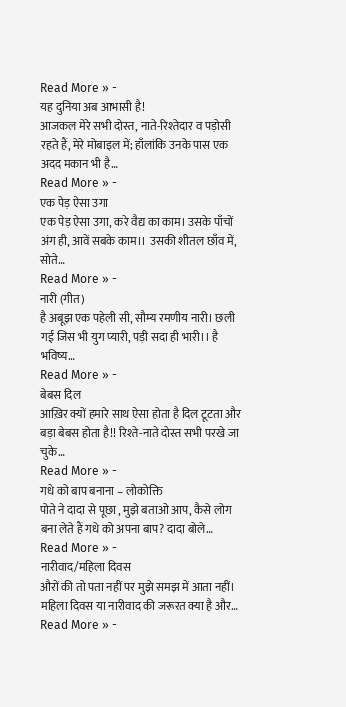Read More » -
यह दुनिया अब आभासी है!
आजकल मेरे सभी दोस्त, नाते-रिश्तेदार व पड़ोसी रहते हैं, मेरे मोबाइल में; हाँलांकि उनके पास एक अदद मकान भी है…
Read More » -
एक पेड़ ऐसा उगा
एक पेड़ ऐसा उगा, करे वैद्य का काम। उसके पाँचों अंग ही, आवें सबके काम।। उसकी शीतल छाँव में, सोते…
Read More » -
नारी (गीत)
है अबूझ एक पहेली सी, सौम्य रमणीय नारी। छली गई जिस भी युग प्यारी, पड़ी सदा ही भारी।। है भविष्य…
Read More » -
बेबस दिल
आख़िर क्यों हमारे साथ ऐसा होता है दिल टूटता और बड़ा बेबस होता है!! रिश्ते-नाते दोस्त सभी परखे जा चुके…
Read More » -
गधे को बाप बनाना – लोकोक्ति
पोते ने दादा से पूछा , मुझे बताओ आप, कैसे लोग बना लेते हैं गधे को अपना बाप? दादा बोले…
Read More » -
नारीवाद/महिला दिवस
औरों की तो पता नहीं पर मुझे समझ में आता नहीं। महिला दिवस या नारीवाद की जरूरत क्या है और…
Read More » -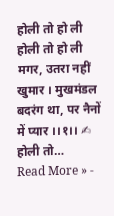होली तो हो ली
होली तो हो ली मगर, उतरा नहीं खुमार । मुखमंडल बदरंग था, पर नैनों में प्यार ।।१।। ✍ होली तो…
Read More » -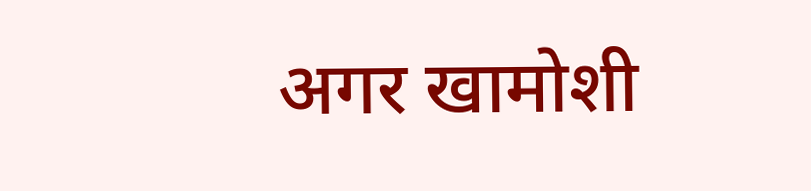अगर खामोशी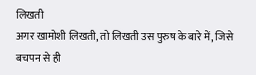लिखती
अगर खामोशी लिखती, तो लिखती उस पुरुष के बारे में, जिसे बचपन से ही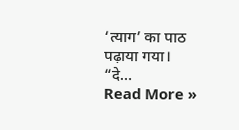‘त्याग’ का पाठ पढ़ाया गया। “दे…
Read More »